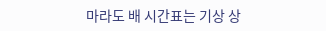마라도 배 시간표는 기상 상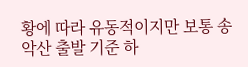황에 따라 유동적이지만 보통 송악산 출발 기준 하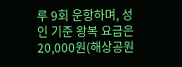루 9회 운항하며, 성인 기준 왕복 요금은 20,000원(해상공원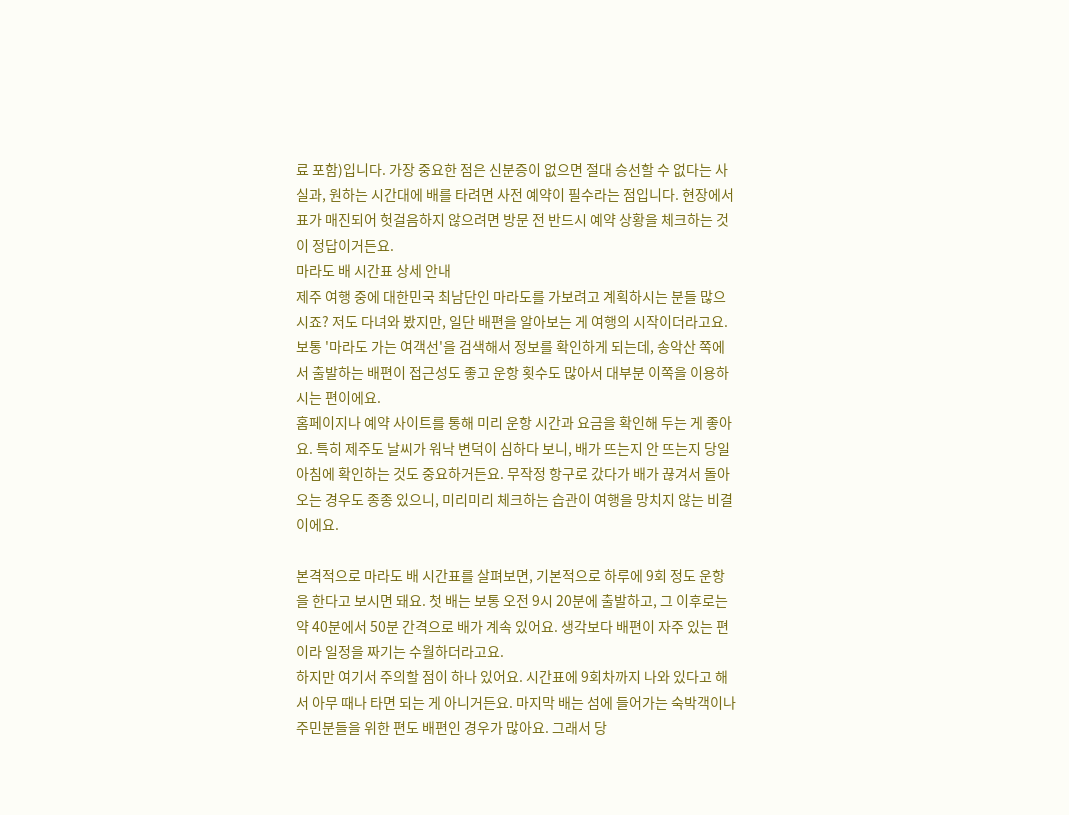료 포함)입니다. 가장 중요한 점은 신분증이 없으면 절대 승선할 수 없다는 사실과, 원하는 시간대에 배를 타려면 사전 예약이 필수라는 점입니다. 현장에서 표가 매진되어 헛걸음하지 않으려면 방문 전 반드시 예약 상황을 체크하는 것이 정답이거든요.
마라도 배 시간표 상세 안내
제주 여행 중에 대한민국 최남단인 마라도를 가보려고 계획하시는 분들 많으시죠? 저도 다녀와 봤지만, 일단 배편을 알아보는 게 여행의 시작이더라고요. 보통 '마라도 가는 여객선'을 검색해서 정보를 확인하게 되는데, 송악산 쪽에서 출발하는 배편이 접근성도 좋고 운항 횟수도 많아서 대부분 이쪽을 이용하시는 편이에요.
홈페이지나 예약 사이트를 통해 미리 운항 시간과 요금을 확인해 두는 게 좋아요. 특히 제주도 날씨가 워낙 변덕이 심하다 보니, 배가 뜨는지 안 뜨는지 당일 아침에 확인하는 것도 중요하거든요. 무작정 항구로 갔다가 배가 끊겨서 돌아오는 경우도 종종 있으니, 미리미리 체크하는 습관이 여행을 망치지 않는 비결이에요.

본격적으로 마라도 배 시간표를 살펴보면, 기본적으로 하루에 9회 정도 운항을 한다고 보시면 돼요. 첫 배는 보통 오전 9시 20분에 출발하고, 그 이후로는 약 40분에서 50분 간격으로 배가 계속 있어요. 생각보다 배편이 자주 있는 편이라 일정을 짜기는 수월하더라고요.
하지만 여기서 주의할 점이 하나 있어요. 시간표에 9회차까지 나와 있다고 해서 아무 때나 타면 되는 게 아니거든요. 마지막 배는 섬에 들어가는 숙박객이나 주민분들을 위한 편도 배편인 경우가 많아요. 그래서 당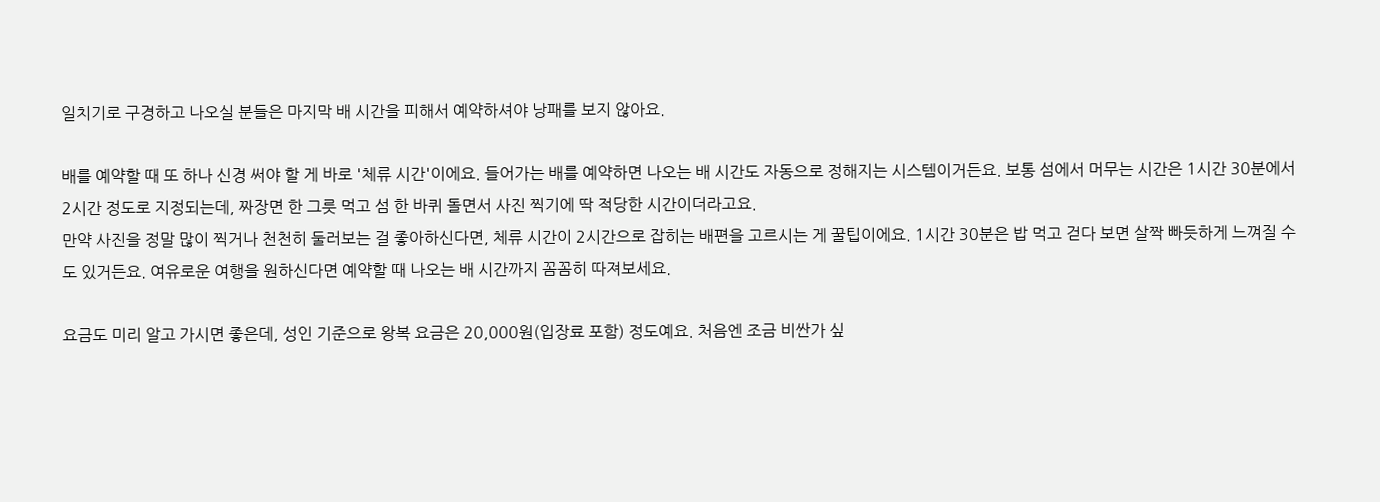일치기로 구경하고 나오실 분들은 마지막 배 시간을 피해서 예약하셔야 낭패를 보지 않아요.

배를 예약할 때 또 하나 신경 써야 할 게 바로 '체류 시간'이에요. 들어가는 배를 예약하면 나오는 배 시간도 자동으로 정해지는 시스템이거든요. 보통 섬에서 머무는 시간은 1시간 30분에서 2시간 정도로 지정되는데, 짜장면 한 그릇 먹고 섬 한 바퀴 돌면서 사진 찍기에 딱 적당한 시간이더라고요.
만약 사진을 정말 많이 찍거나 천천히 둘러보는 걸 좋아하신다면, 체류 시간이 2시간으로 잡히는 배편을 고르시는 게 꿀팁이에요. 1시간 30분은 밥 먹고 걷다 보면 살짝 빠듯하게 느껴질 수도 있거든요. 여유로운 여행을 원하신다면 예약할 때 나오는 배 시간까지 꼼꼼히 따져보세요.

요금도 미리 알고 가시면 좋은데, 성인 기준으로 왕복 요금은 20,000원(입장료 포함) 정도예요. 처음엔 조금 비싼가 싶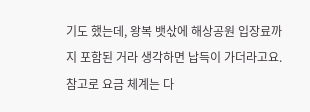기도 했는데, 왕복 뱃삯에 해상공원 입장료까지 포함된 거라 생각하면 납득이 가더라고요. 참고로 요금 체계는 다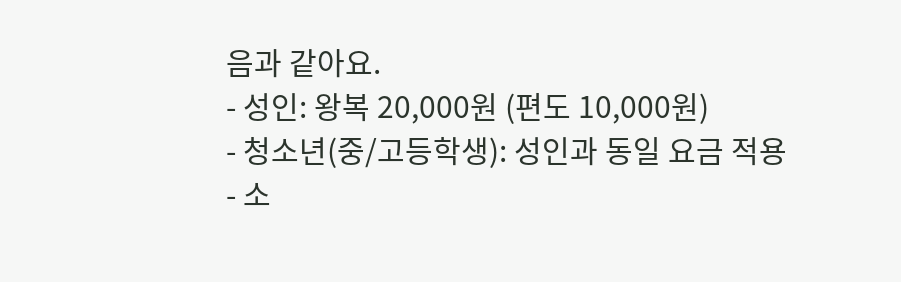음과 같아요.
- 성인: 왕복 20,000원 (편도 10,000원)
- 청소년(중/고등학생): 성인과 동일 요금 적용
- 소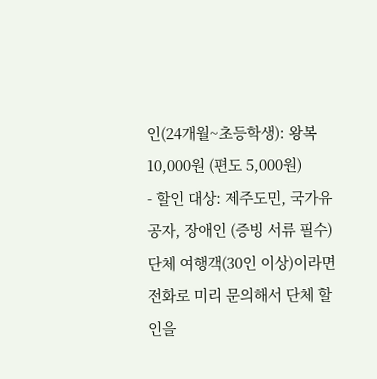인(24개월~초등학생): 왕복 10,000원 (편도 5,000원)
- 할인 대상: 제주도민, 국가유공자, 장애인 (증빙 서류 필수)
단체 여행객(30인 이상)이라면 전화로 미리 문의해서 단체 할인을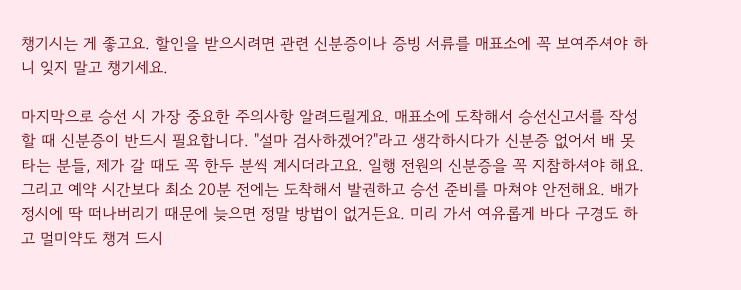챙기시는 게 좋고요. 할인을 받으시려면 관련 신분증이나 증빙 서류를 매표소에 꼭 보여주셔야 하니 잊지 말고 챙기세요.

마지막으로 승선 시 가장 중요한 주의사항 알려드릴게요. 매표소에 도착해서 승선신고서를 작성할 때 신분증이 반드시 필요합니다. "설마 검사하겠어?"라고 생각하시다가 신분증 없어서 배 못 타는 분들, 제가 갈 때도 꼭 한두 분씩 계시더라고요. 일행 전원의 신분증을 꼭 지참하셔야 해요.
그리고 예약 시간보다 최소 20분 전에는 도착해서 발권하고 승선 준비를 마쳐야 안전해요. 배가 정시에 딱 떠나버리기 때문에 늦으면 정말 방법이 없거든요. 미리 가서 여유롭게 바다 구경도 하고 멀미약도 챙겨 드시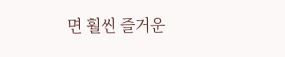면 훨씬 즐거운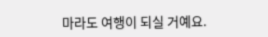마라도 여행이 되실 거예요.